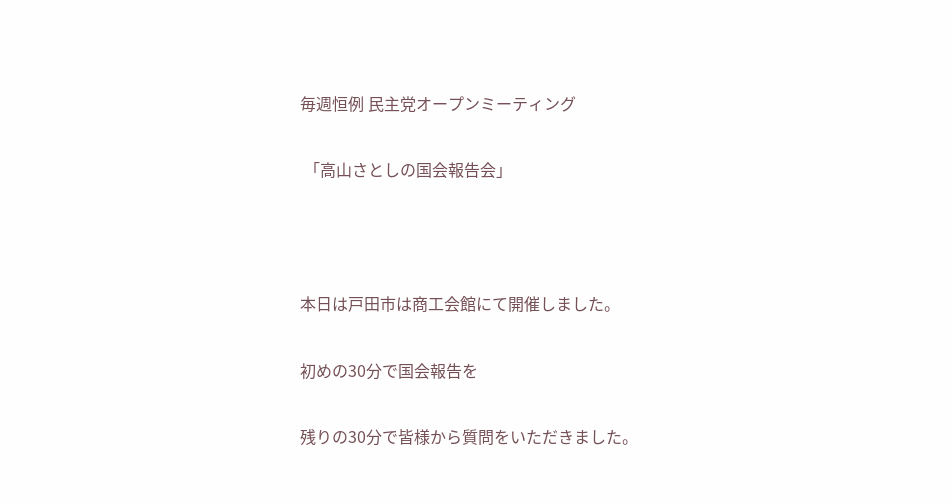毎週恒例 民主党オープンミーティング

 「高山さとしの国会報告会」



本日は戸田市は商工会館にて開催しました。

初めの30分で国会報告を

残りの30分で皆様から質問をいただきました。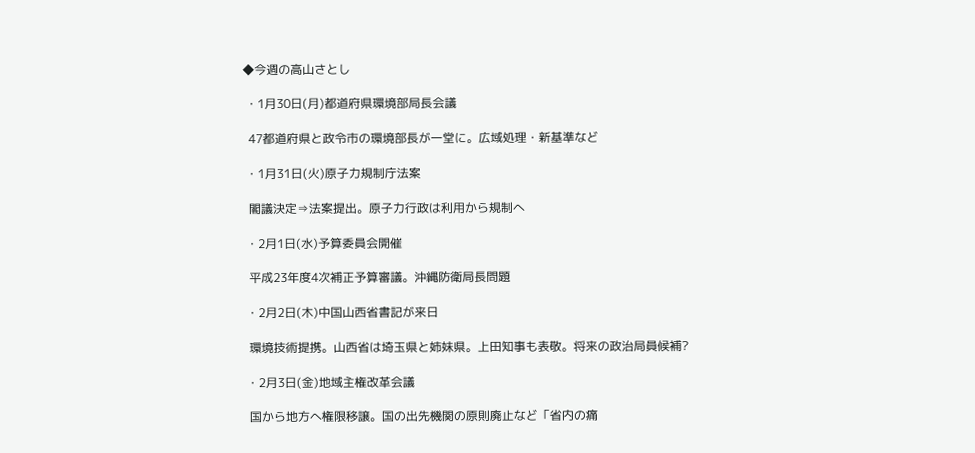◆今週の高山さとし

 ・1月30日(月)都道府県環境部局長会議

  47都道府県と政令市の環境部長が一堂に。広域処理・新基準など

 ・1月31日(火)原子力規制庁法案

  閣議決定⇒法案提出。原子力行政は利用から規制へ

 ・2月1日(水)予算委員会開催

  平成23年度4次補正予算審議。沖縄防衛局長問題

 ・2月2日(木)中国山西省書記が来日

  環境技術提携。山西省は埼玉県と姉妹県。上田知事も表敬。将来の政治局員候補?

 ・2月3日(金)地域主権改革会議

  国から地方へ権限移譲。国の出先機関の原則廃止など「省内の痛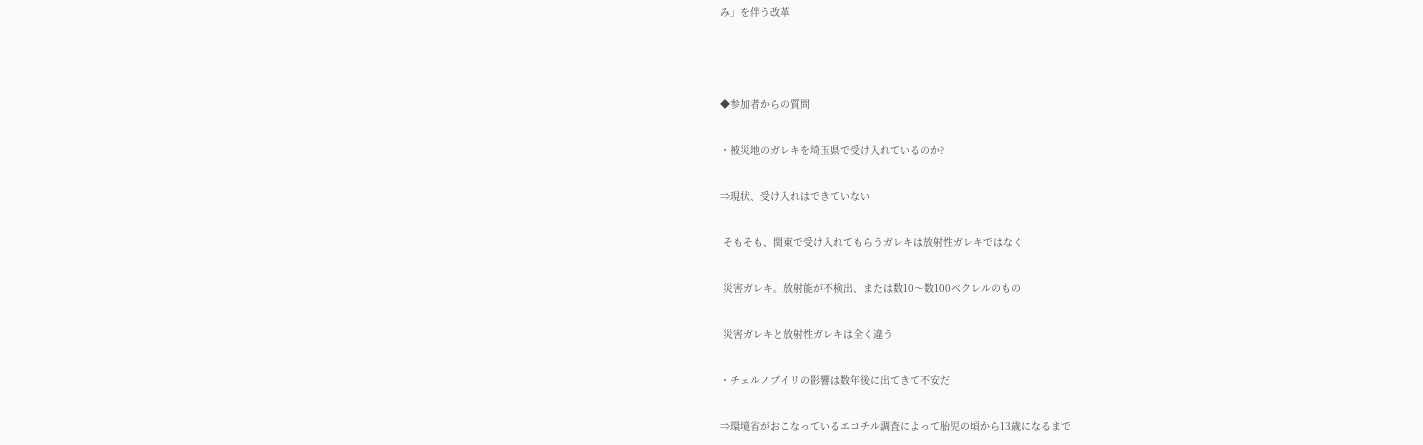み」を伴う改革



◆参加者からの質問

・被災地のガレキを埼玉県で受け入れているのか?

⇒現状、受け入れはできていない

 そもそも、関東で受け入れてもらうガレキは放射性ガレキではなく

 災害ガレキ。放射能が不検出、または数10〜数100ベクレルのもの

 災害ガレキと放射性ガレキは全く違う

・チェルノブイリの影響は数年後に出てきて不安だ

⇒環境省がおこなっているエコチル調査によって胎児の頃から13歳になるまで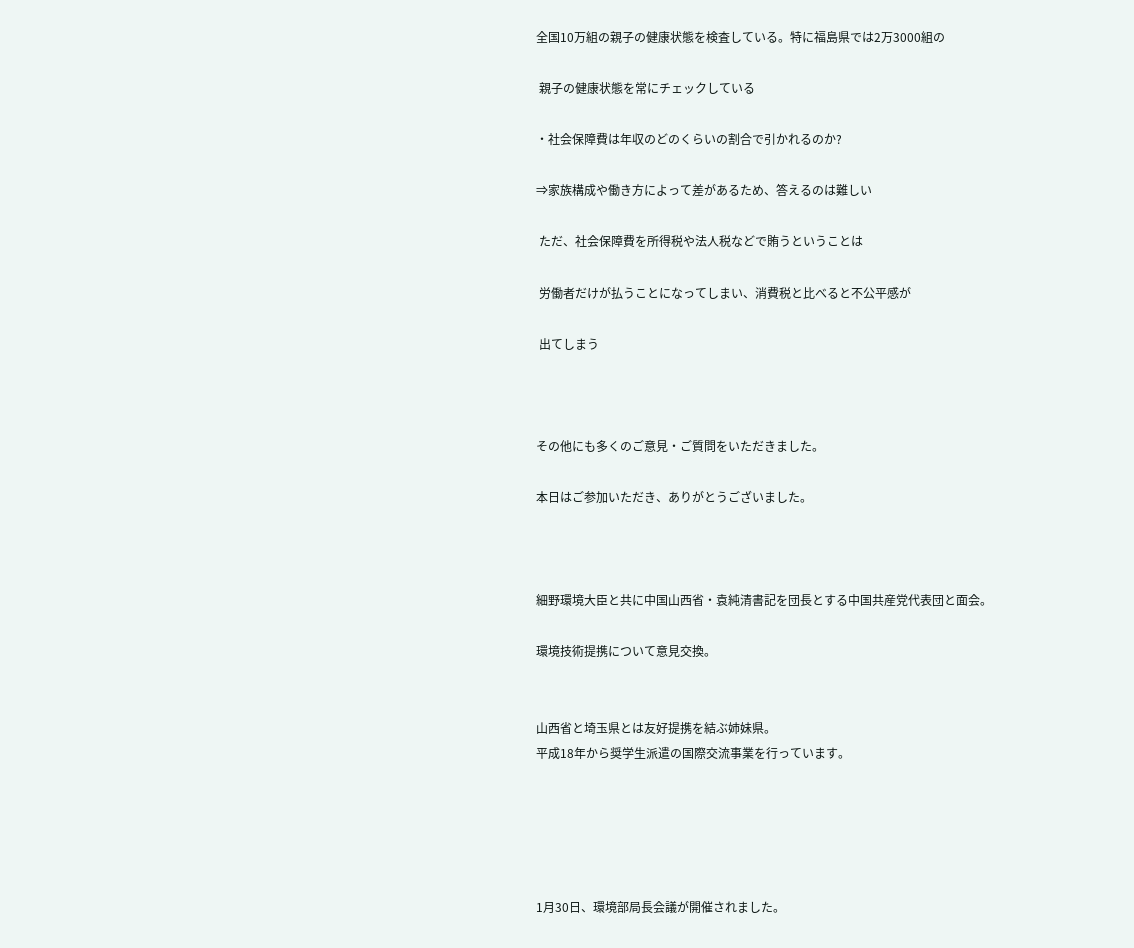全国10万組の親子の健康状態を検査している。特に福島県では2万3000組の

 親子の健康状態を常にチェックしている

・社会保障費は年収のどのくらいの割合で引かれるのか?

⇒家族構成や働き方によって差があるため、答えるのは難しい

 ただ、社会保障費を所得税や法人税などで賄うということは

 労働者だけが払うことになってしまい、消費税と比べると不公平感が

 出てしまう



その他にも多くのご意見・ご質問をいただきました。

本日はご参加いただき、ありがとうございました。



細野環境大臣と共に中国山西省・袁純清書記を団長とする中国共産党代表団と面会。

環境技術提携について意見交換。


山西省と埼玉県とは友好提携を結ぶ姉妹県。
平成18年から奨学生派遣の国際交流事業を行っています。





1月30日、環境部局長会議が開催されました。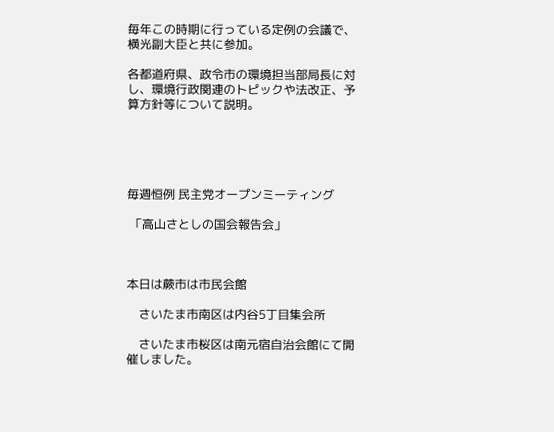毎年この時期に行っている定例の会議で、横光副大臣と共に参加。

各都道府県、政令市の環境担当部局長に対し、環境行政関連のトピックや法改正、予算方針等について説明。





毎週恒例 民主党オープンミーティング

 「高山さとしの国会報告会」



本日は蕨市は市民会館

    さいたま市南区は内谷5丁目集会所

    さいたま市桜区は南元宿自治会館にて開催しました。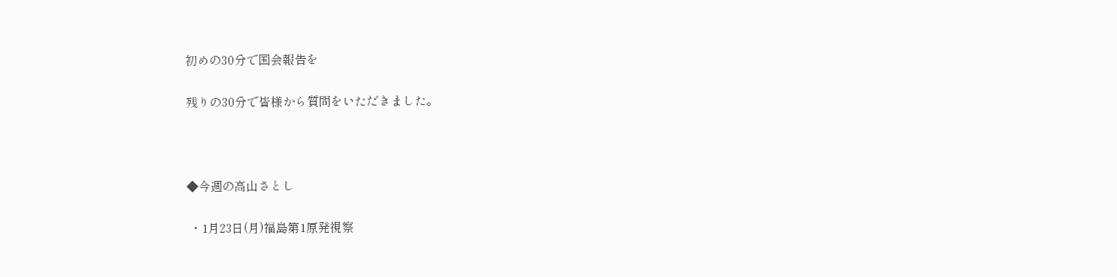初めの30分で国会報告を

残りの30分で皆様から質問をいただきました。



◆今週の高山さとし

 ・1月23日(月)福島第1原発視察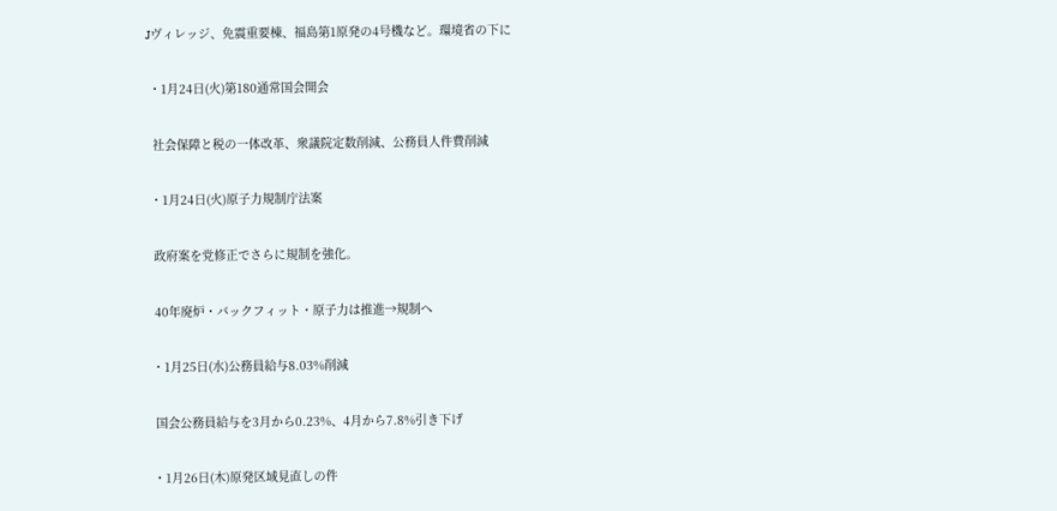Jヴィレッジ、免震重要棟、福島第1原発の4号機など。環境省の下に

 ・1月24日(火)第180通常国会開会

  社会保障と税の一体改革、衆議院定数削減、公務員人件費削減

 ・1月24日(火)原子力規制庁法案

  政府案を党修正でさらに規制を強化。

  40年廃炉・バックフィット・原子力は推進→規制へ

 ・1月25日(水)公務員給与8.03%削減

  国会公務員給与を3月から0.23%、4月から7.8%引き下げ

 ・1月26日(木)原発区域見直しの件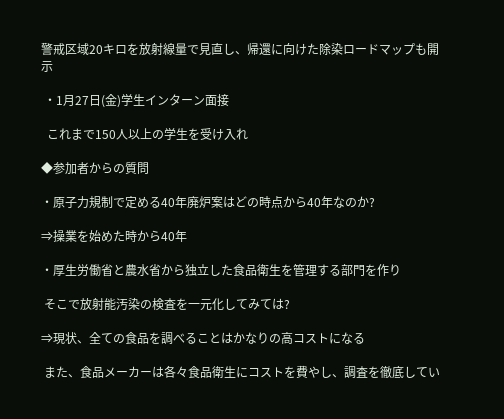警戒区域20キロを放射線量で見直し、帰還に向けた除染ロードマップも開示

 ・1月27日(金)学生インターン面接

  これまで150人以上の学生を受け入れ

◆参加者からの質問

・原子力規制で定める40年廃炉案はどの時点から40年なのか?

⇒操業を始めた時から40年

・厚生労働省と農水省から独立した食品衛生を管理する部門を作り

 そこで放射能汚染の検査を一元化してみては?

⇒現状、全ての食品を調べることはかなりの高コストになる

 また、食品メーカーは各々食品衛生にコストを費やし、調査を徹底してい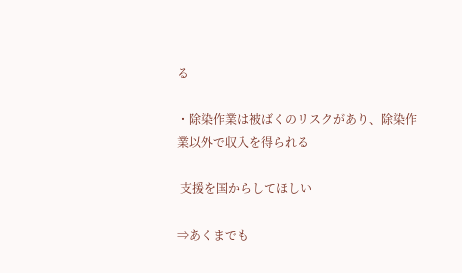る

・除染作業は被ばくのリスクがあり、除染作業以外で収入を得られる

 支援を国からしてほしい

⇒あくまでも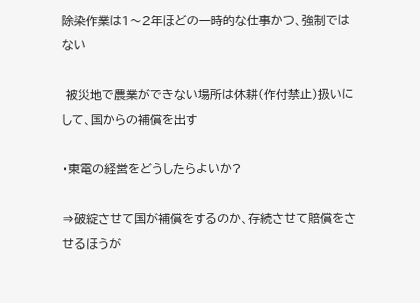除染作業は1〜2年ほどの一時的な仕事かつ、強制ではない

 被災地で農業ができない場所は休耕(作付禁止)扱いにして、国からの補償を出す

・東電の経営をどうしたらよいか?

⇒破綻させて国が補償をするのか、存続させて賠償をさせるほうが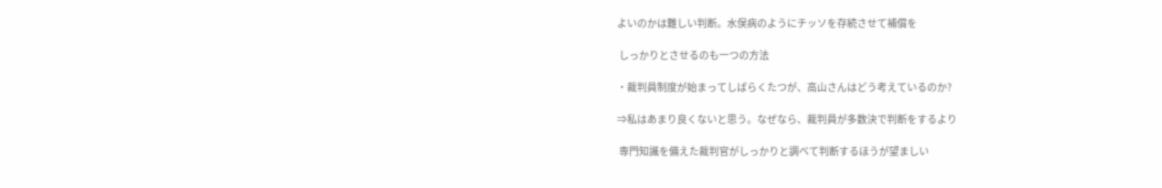よいのかは難しい判断。水俣病のようにチッソを存続させて補償を

 しっかりとさせるのも一つの方法

・裁判員制度が始まってしばらくたつが、高山さんはどう考えているのか?

⇒私はあまり良くないと思う。なぜなら、裁判員が多数決で判断をするより

 専門知識を備えた裁判官がしっかりと調べて判断するほうが望ましい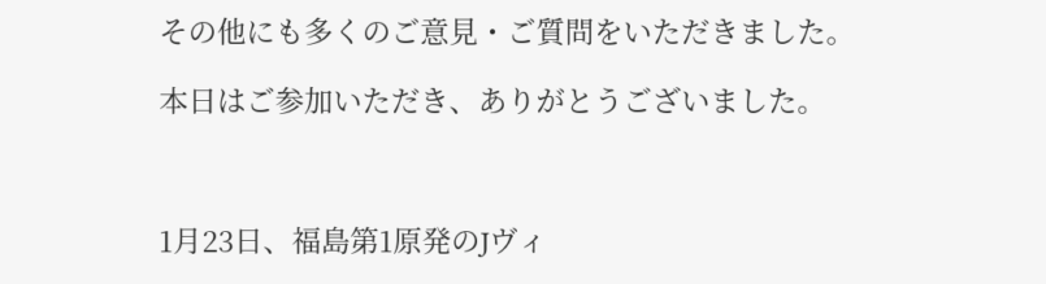その他にも多くのご意見・ご質問をいただきました。

本日はご参加いただき、ありがとうございました。



1月23日、福島第1原発のJヴィ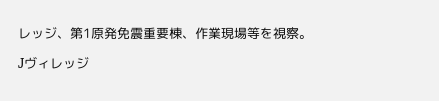レッジ、第1原発免震重要棟、作業現場等を視察。

Jヴィレッジ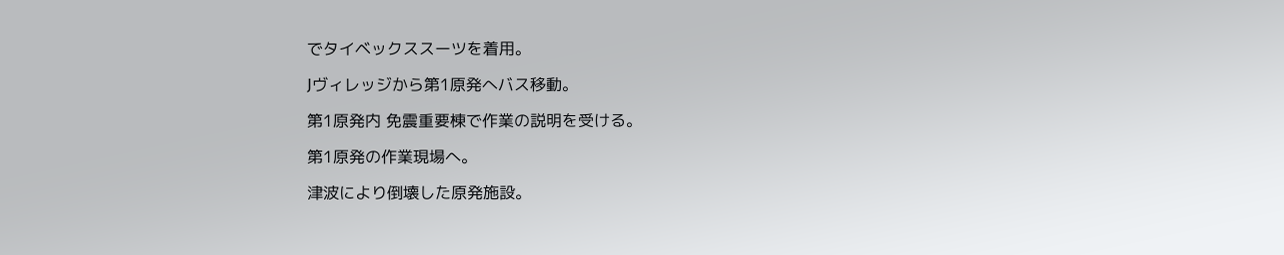でタイベックススーツを着用。

Jヴィレッジから第1原発へバス移動。

第1原発内 免震重要棟で作業の説明を受ける。

第1原発の作業現場へ。

津波により倒壊した原発施設。